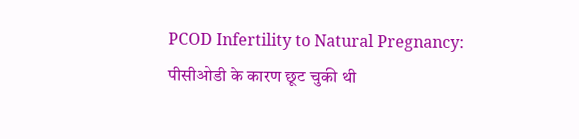PCOD Infertility to Natural Pregnancy: पीसीओडी के कारण छूट चुकी थी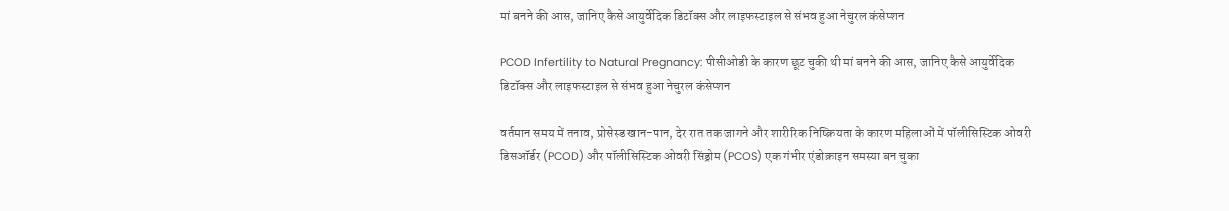मां बनने की आस, जानिए कैसे आयुर्वेदिक डिटॉक्स और लाइफस्टाइल से संभव हुआ नेचुरल कंसेप्शन

PCOD Infertility to Natural Pregnancy: पीसीओडी के कारण छूट चुकी थी मां बनने की आस, जानिए कैसे आयुर्वेदिक डिटॉक्स और लाइफस्टाइल से संभव हुआ नेचुरल कंसेप्शन

वर्तमान समय में तनाव, प्रोसेस्ड खान-पान, देर रात तक जागने और शारीरिक निष्क्रियता के कारण महिलाओं में पॉलीसिस्टिक ओवरी डिसऑर्डर (PCOD) और पॉलीसिस्टिक ओवरी सिंड्रोम (PCOS) एक गंभीर एंडोक्राइन समस्या बन चुका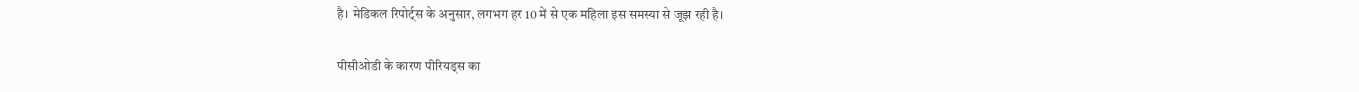है। मेडिकल रिपोर्ट्स के अनुसार, लगभग हर 10 में से एक महिला इस समस्या से जूझ रही है।

पीसीओडी के कारण पीरियड्स का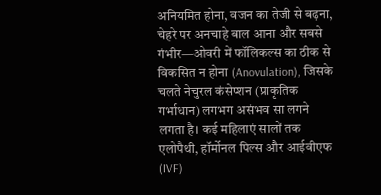अनियमित होना, वजन का तेजी से बढ़ना, चेहरे पर अनचाहे बाल आना और सबसे गंभीर—ओवरी में फॉलिकल्स का ठीक से विकसित न होना (Anovulation), जिसके चलते नेचुरल कंसेप्शन (प्राकृतिक गर्भाधान) लगभग असंभव सा लगने लगता है। कई महिलाएं सालों तक एलोपैथी, हॉर्मोनल पिल्स और आईवीएफ (IVF)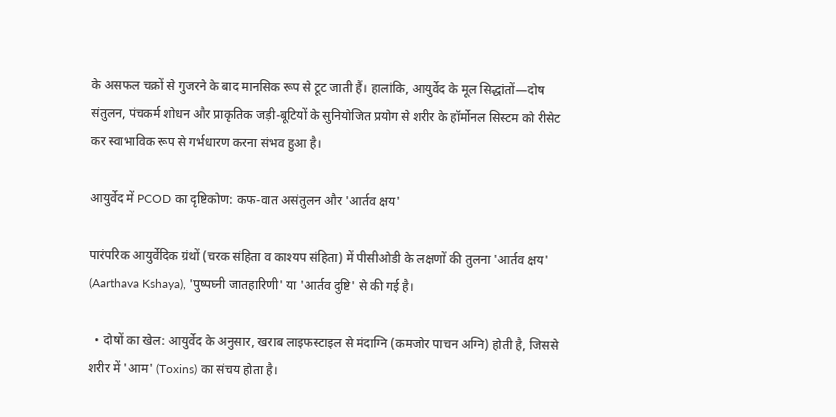के असफल चक्रों से गुजरने के बाद मानसिक रूप से टूट जाती हैं। हालांकि, आयुर्वेद के मूल सिद्धांतों—दोष संतुलन, पंचकर्म शोधन और प्राकृतिक जड़ी-बूटियों के सुनियोजित प्रयोग से शरीर के हॉर्मोनल सिस्टम को रीसेट कर स्वाभाविक रूप से गर्भधारण करना संभव हुआ है।

आयुर्वेद में PCOD का दृष्टिकोण: कफ-वात असंतुलन और 'आर्तव क्षय'

पारंपरिक आयुर्वेदिक ग्रंथों (चरक संहिता व काश्यप संहिता) में पीसीओडी के लक्षणों की तुलना 'आर्तव क्षय' (Aarthava Kshaya), 'पुष्पघ्नी जातहारिणी' या 'आर्तव दुष्टि' से की गई है।

  • दोषों का खेल: आयुर्वेद के अनुसार, खराब लाइफस्टाइल से मंदाग्नि (कमजोर पाचन अग्नि) होती है, जिससे शरीर में 'आम' (Toxins) का संचय होता है।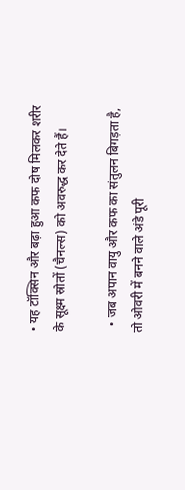• यह टॉक्सिन और बढ़ा हुआ कफ दोष मिलकर शरीर के सूक्ष्म स्रोतों (चैनल्स) को अवरुद्ध कर देते हैं।

  • जब अपान वायु और कफ का संतुलन बिगड़ता है, तो ओवरी में बनने वाले अंडे पूरी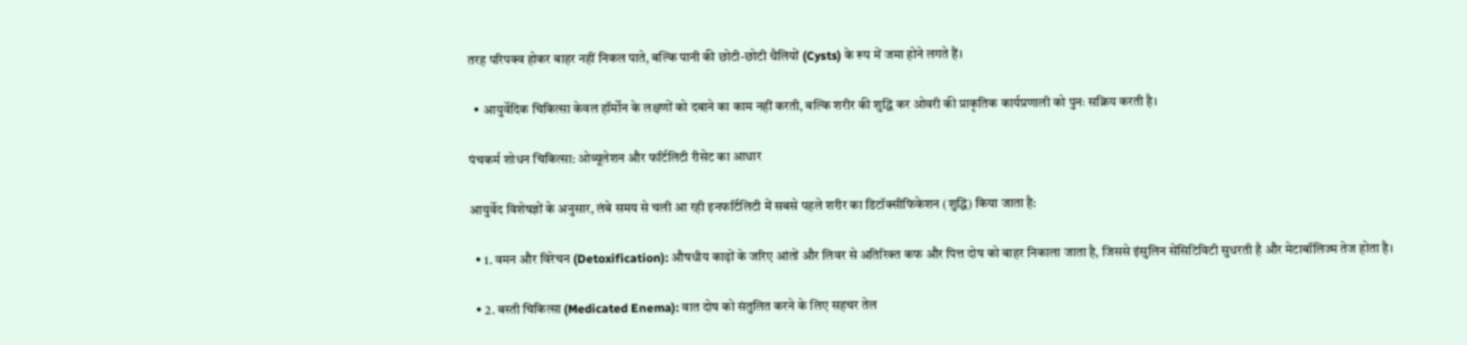तरह परिपक्व होकर बाहर नहीं निकल पाते, बल्कि पानी की छोटी-छोटी थैलियों (Cysts) के रूप में जमा होने लगते हैं।

  • आयुर्वेदिक चिकित्सा केवल हॉर्मोन के लक्षणों को दबाने का काम नहीं करती, बल्कि शरीर की शुद्धि कर ओवरी की प्राकृतिक कार्यप्रणाली को पुनः सक्रिय करती है।

पंचकर्म शोधन चिकित्सा: ओव्यूलेशन और फर्टिलिटी रीसेट का आधार

आयुर्वेद विशेषज्ञों के अनुसार, लंबे समय से चली आ रही इनफर्टिलिटी में सबसे पहले शरीर का डिटॉक्सीफिकेशन (शुद्धि) किया जाता है:

  • 1. वमन और विरेचन (Detoxification): औषधीय काढ़ों के जरिए आंतों और लिवर से अतिरिक्त कफ और पित्त दोष को बाहर निकाला जाता है, जिससे इंसुलिन सेंसिटिविटी सुधरती है और मेटाबॉलिज्म तेज होता है।

  • 2. बस्ती चिकित्सा (Medicated Enema): वात दोष को संतुलित करने के लिए सहचर तेल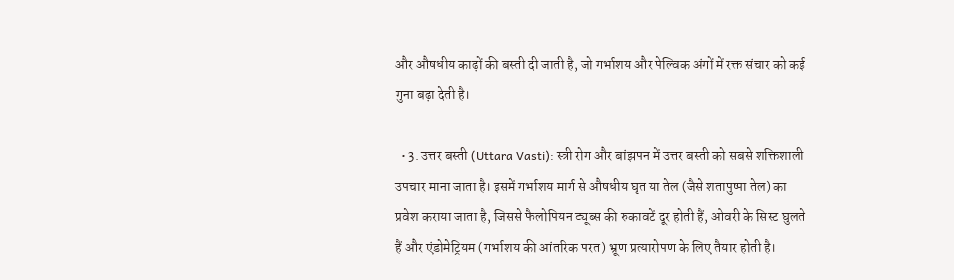और औषधीय काढ़ों की बस्ती दी जाती है, जो गर्भाशय और पेल्विक अंगों में रक्त संचार को कई गुना बढ़ा देती है।

  • 3. उत्तर बस्ती (Uttara Vasti): स्त्री रोग और बांझपन में उत्तर बस्ती को सबसे शक्तिशाली उपचार माना जाता है। इसमें गर्भाशय मार्ग से औषधीय घृत या तेल (जैसे शतापुष्पा तेल) का प्रवेश कराया जाता है, जिससे फैलोपियन ट्यूब्स की रुकावटें दूर होती हैं, ओवरी के सिस्ट घुलते हैं और एंडोमेट्रियम (गर्भाशय की आंतरिक परत) भ्रूण प्रत्यारोपण के लिए तैयार होती है।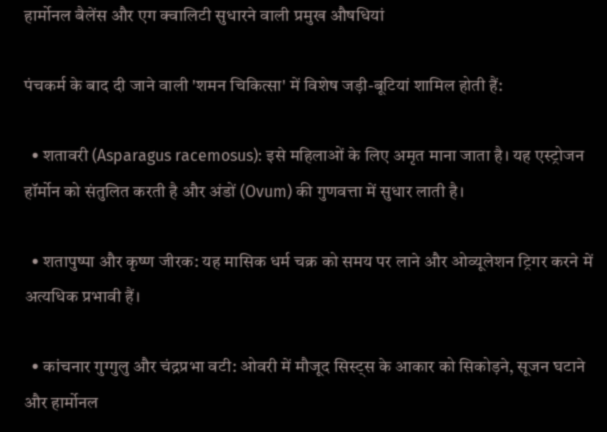हार्मोनल बैलेंस और एग क्वालिटी सुधारने वाली प्रमुख औषधियां

पंचकर्म के बाद दी जाने वाली 'शमन चिकित्सा' में विशेष जड़ी-बूटियां शामिल होती हैं:

  • शतावरी (Asparagus racemosus): इसे महिलाओं के लिए अमृत माना जाता है। यह एस्ट्रोजन हॉर्मोन को संतुलित करती है और अंडों (Ovum) की गुणवत्ता में सुधार लाती है।

  • शतापुष्पा और कृष्ण जीरक: यह मासिक धर्म चक्र को समय पर लाने और ओव्यूलेशन ट्रिगर करने में अत्यधिक प्रभावी हैं।

  • कांचनार गुग्गुलु और चंद्रप्रभा वटी: ओवरी में मौजूद सिस्ट्स के आकार को सिकोड़ने, सूजन घटाने और हार्मोनल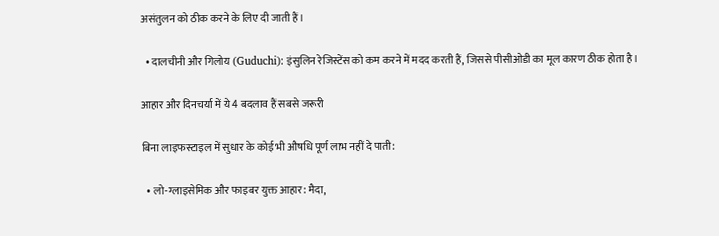असंतुलन को ठीक करने के लिए दी जाती हैं।

  • दालचीनी और गिलोय (Guduchi): इंसुलिन रेजिस्टेंस को कम करने में मदद करती हैं, जिससे पीसीओडी का मूल कारण ठीक होता है।

आहार और दिनचर्या में ये 4 बदलाव हैं सबसे जरूरी

बिना लाइफस्टाइल में सुधार के कोई भी औषधि पूर्ण लाभ नहीं दे पाती:

  • लो-ग्लाइसेमिक और फाइबर युक्त आहार: मैदा,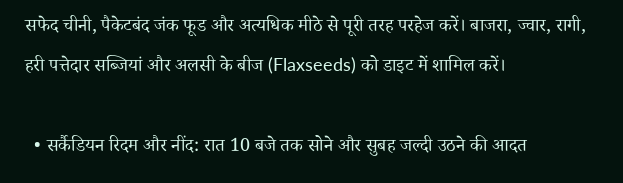सफेद चीनी, पैकेटबंद जंक फूड और अत्यधिक मीठे से पूरी तरह परहेज करें। बाजरा, ज्वार, रागी, हरी पत्तेदार सब्जियां और अलसी के बीज (Flaxseeds) को डाइट में शामिल करें।

  • सर्कैडियन रिदम और नींद: रात 10 बजे तक सोने और सुबह जल्दी उठने की आदत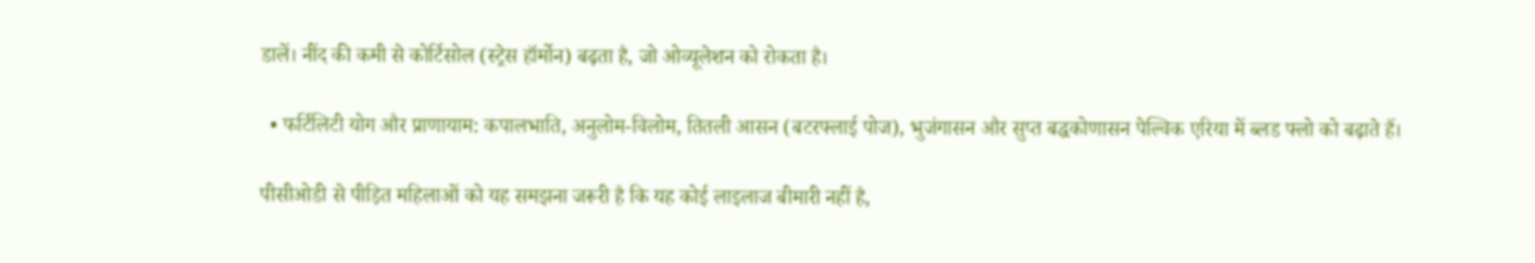डालें। नींद की कमी से कोर्टिसोल (स्ट्रेस हॉर्मोन) बढ़ता है, जो ओव्यूलेशन को रोकता है।

  • फर्टिलिटी योग और प्राणायाम: कपालभाति, अनुलोम-विलोम, तितली आसन (बटरफ्लाई पोज), भुजंगासन और सुप्त बद्धकोणासन पेल्विक एरिया में ब्लड फ्लो को बढ़ाते हैं।

पीसीओडी से पीड़ित महिलाओं को यह समझना जरूरी है कि यह कोई लाइलाज बीमारी नहीं है,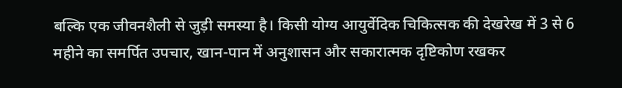बल्कि एक जीवनशैली से जुड़ी समस्या है। किसी योग्य आयुर्वेदिक चिकित्सक की देखरेख में 3 से 6 महीने का समर्पित उपचार, खान-पान में अनुशासन और सकारात्मक दृष्टिकोण रखकर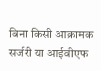बिना किसी आक्रामक सर्जरी या आईवीएफ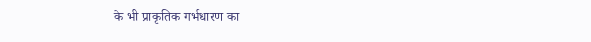के भी प्राकृतिक गर्भधारण का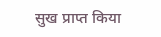सुख प्राप्त किया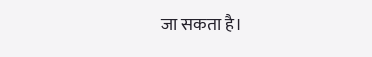जा सकता है।